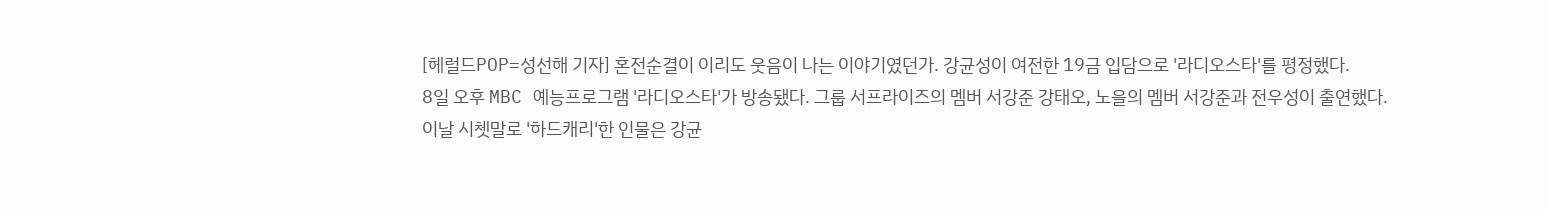[헤럴드POP=성선해 기자] 혼전순결이 이리도 웃음이 나는 이야기였던가. 강균성이 여전한 19금 입담으로 '라디오스타'를 평정했다.
8일 오후 MBC 예능프로그램 '라디오스타'가 방송됐다. 그룹 서프라이즈의 멤버 서강준 강태오, 노을의 멤버 서강준과 전우성이 출연했다.
이날 시쳇말로 '하드캐리'한 인물은 강균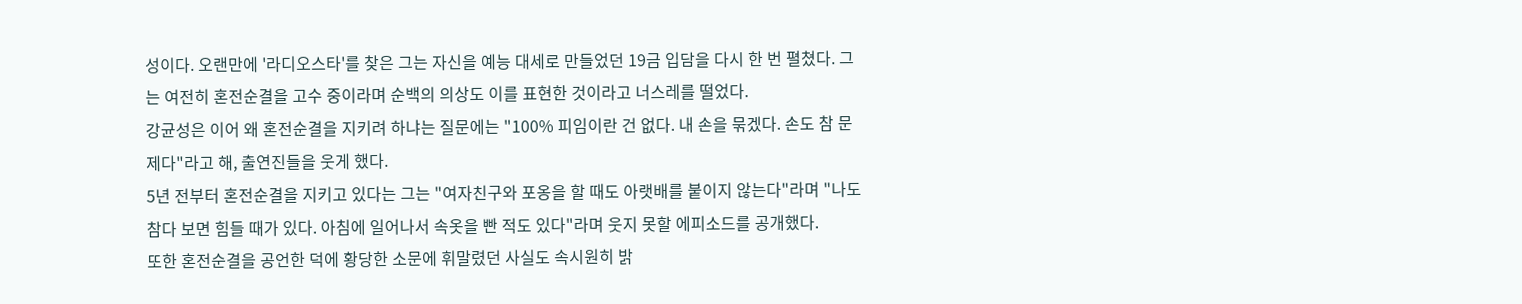성이다. 오랜만에 '라디오스타'를 찾은 그는 자신을 예능 대세로 만들었던 19금 입담을 다시 한 번 펼쳤다. 그는 여전히 혼전순결을 고수 중이라며 순백의 의상도 이를 표현한 것이라고 너스레를 떨었다.
강균성은 이어 왜 혼전순결을 지키려 하냐는 질문에는 "100% 피임이란 건 없다. 내 손을 묶겠다. 손도 참 문제다"라고 해, 출연진들을 웃게 했다.
5년 전부터 혼전순결을 지키고 있다는 그는 "여자친구와 포옹을 할 때도 아랫배를 붙이지 않는다"라며 "나도 참다 보면 힘들 때가 있다. 아침에 일어나서 속옷을 빤 적도 있다"라며 웃지 못할 에피소드를 공개했다.
또한 혼전순결을 공언한 덕에 황당한 소문에 휘말렸던 사실도 속시원히 밝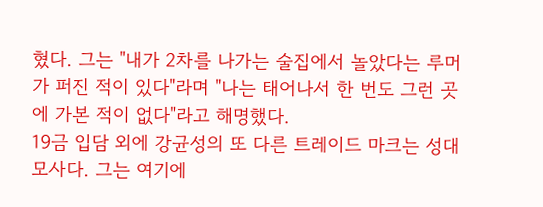혔다. 그는 "내가 2차를 나가는 술집에서 놀았다는 루머가 퍼진 적이 있다"라며 "나는 태어나서 한 번도 그런 곳에 가본 적이 없다"라고 해명했다.
19금 입담 외에 강균성의 또 다른 트레이드 마크는 성대모사다. 그는 여기에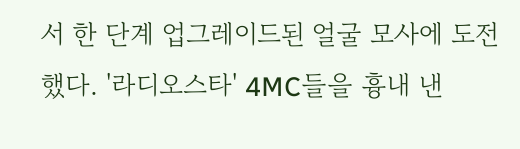서 한 단계 업그레이드된 얼굴 모사에 도전했다. '라디오스타' 4MC들을 흉내 낸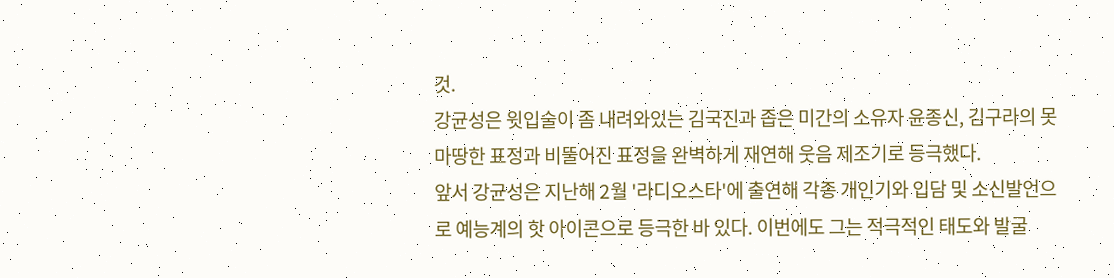것.
강균성은 윗입술이 좀 내려와있는 김국진과 좁은 미간의 소유자 윤종신, 김구라의 못마땅한 표정과 비뚤어진 표정을 완벽하게 재연해 웃음 제조기로 등극했다.
앞서 강균성은 지난해 2월 '라디오스타'에 출연해 각종 개인기와 입담 및 소신발언으로 예능계의 핫 아이콘으로 등극한 바 있다. 이번에도 그는 적극적인 태도와 발굴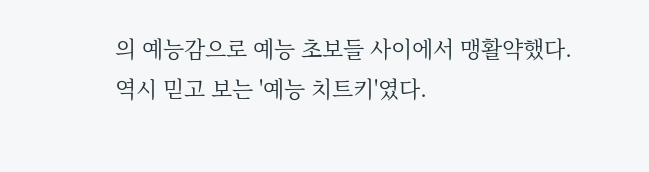의 예능감으로 예능 초보들 사이에서 맹활약했다. 역시 믿고 보는 '예능 치트키'였다.